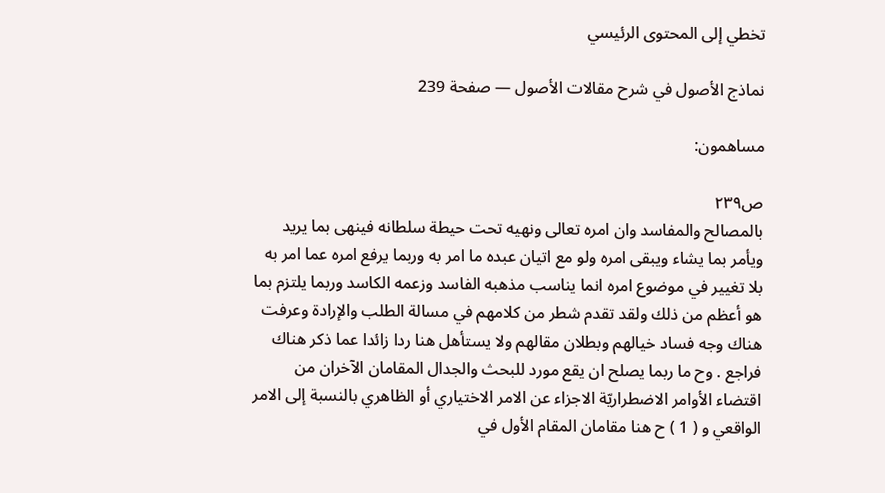تخطي إلى المحتوى الرئيسي

نماذج الأصول في شرح مقالات الأصول — صفحة 239

مساهمون:

ص٢٣٩
بالمصالح والمفاسد وان امره تعالى ونهيه تحت حيطة سلطانه فينهى بما يريد ويأمر بما يشاء ويبقى امره ولو مع اتيان عبده ما امر به وربما يرفع امره عما امر به بلا تغيير في موضوع امره انما يناسب مذهبه الفاسد وزعمه الكاسد وربما يلتزم بما هو أعظم من ذلك ولقد تقدم شطر من كلامهم في مسالة الطلب والإرادة وعرفت هناك وجه فساد خيالهم وبطلان مقالهم ولا يستأهل هنا ردا زائدا عما ذكر هناك فراجع . وح ما ربما يصلح ان يقع مورد للبحث والجدال المقامان الآخران من اقتضاء الأوامر الاضطراريّة الاجزاء عن الامر الاختياري أو الظاهري بالنسبة إلى الامر الواقعي و ( 1 ) ح هنا مقامان المقام الأول في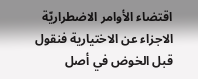اقتضاء الأوامر الاضطراريّة الاجزاء عن الاختيارية فنقول قبل الخوض في أصل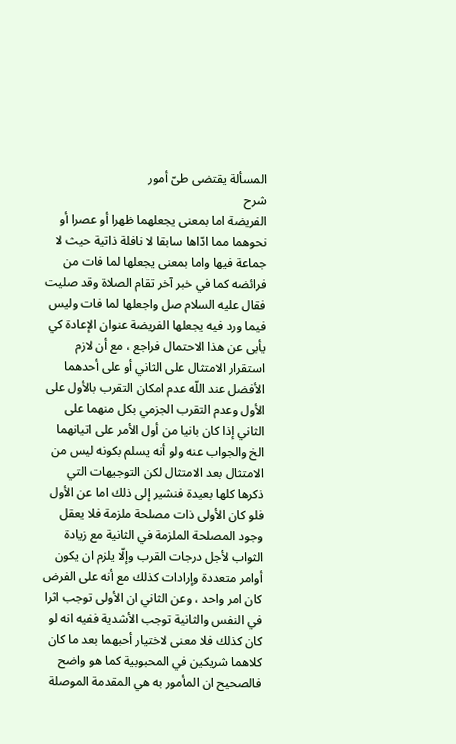المسألة يقتضى طىّ أمور
شرح
الفريضة اما بمعنى يجعلهما ظهرا أو عصرا أو نحوهما مما ادّاها سابقا لا نافلة ذاتية حيث لا جماعة فيها واما بمعنى يجعلها لما فات من فرائضه كما في خبر آخر تقام الصلاة وقد صليت فقال عليه السلام صل واجعلها لما فات وليس فيما ورد فيه يجعلها الفريضة عنوان الإعادة كي يأبى عن هذا الاحتمال فراجع ، مع أن لازم استقرار الامتثال على الثاني أو على أحدهما الأفضل عند اللّه عدم امكان التقرب بالأول على الأول وعدم التقرب الجزمي بكل منهما على الثاني إذا كان بانيا من أول الأمر على اتيانهما الخ والجواب عنه ولو أنه يسلم بكونه ليس من الامتثال بعد الامتثال لكن التوجيهات التي ذكرها كلها بعيدة فنشير إلى ذلك اما عن الأول فلو كان الأولى ذات مصلحة ملزمة فلا يعقل وجود المصلحة الملزمة في الثانية مع زيادة الثواب لأجل درجات القرب وإلّا يلزم ان يكون أوامر متعددة وإرادات كذلك مع أنه على الفرض كان امر واحد ، وعن الثاني ان الأولى توجب اثرا في النفس والثانية توجب الأشدية ففيه انه لو كان كذلك فلا معنى لاختيار أحبهما بعد ما كان كلاهما شريكين في المحبوبية كما هو واضح فالصحيح ان المأمور به هي المقدمة الموصلة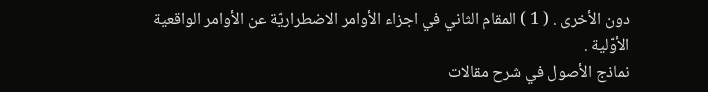دون الأخرى . ( 1 ) المقام الثاني في اجزاء الأوامر الاضطراريّة عن الأوامر الواقعية الأوّلية .
نماذج الأصول في شرح مقالات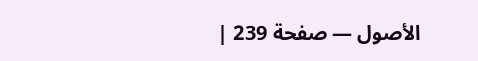الأصول — صفحة 239 |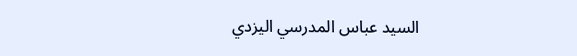السيد عباس المدرسي اليزدي